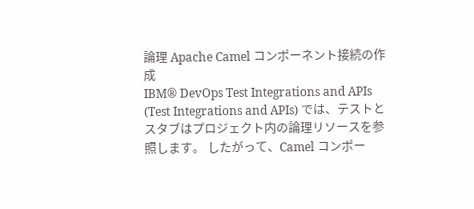論理 Apache Camel コンポーネント接続の作成
IBM® DevOps Test Integrations and APIs (Test Integrations and APIs) では、テストとスタブはプロジェクト内の論理リソースを参照します。 したがって、Camel コンポー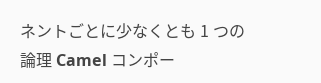ネントごとに少なくとも 1 つの論理 Camel コンポー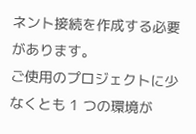ネント接続を作成する必要があります。
ご使用のプロジェクトに少なくとも 1 つの環境が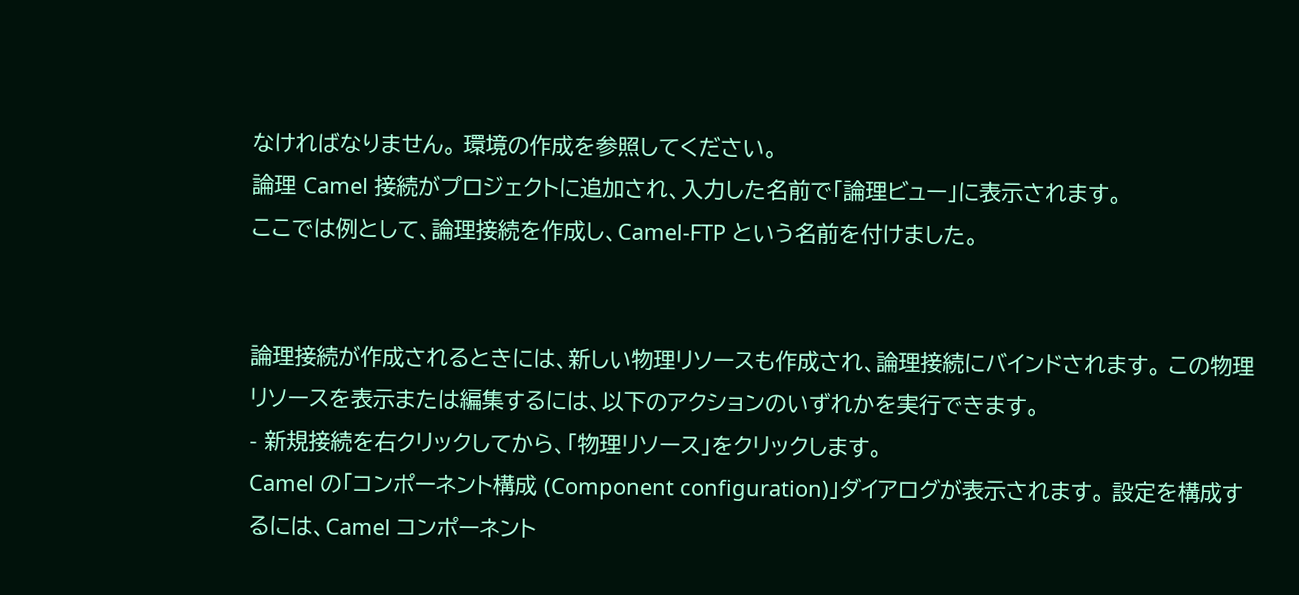なければなりません。 環境の作成を参照してください。
論理 Camel 接続がプロジェクトに追加され、入力した名前で「論理ビュー」に表示されます。
ここでは例として、論理接続を作成し、Camel-FTP という名前を付けました。


論理接続が作成されるときには、新しい物理リソースも作成され、論理接続にバインドされます。 この物理リソースを表示または編集するには、以下のアクションのいずれかを実行できます。
- 新規接続を右クリックしてから、「物理リソース」をクリックします。
Camel の「コンポーネント構成 (Component configuration)」ダイアログが表示されます。 設定を構成するには、Camel コンポーネント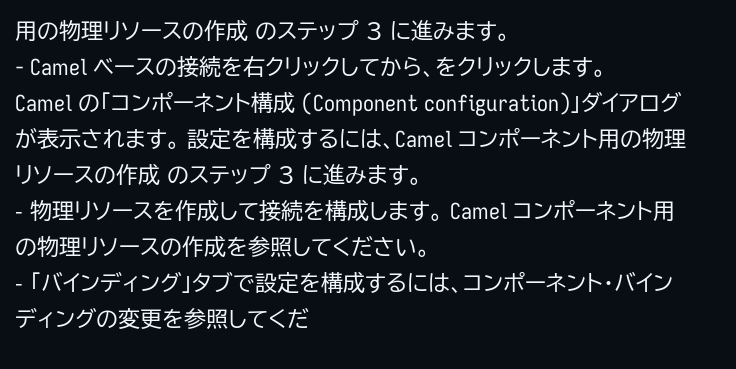用の物理リソースの作成 のステップ 3 に進みます。
- Camel ベースの接続を右クリックしてから、をクリックします。
Camel の「コンポーネント構成 (Component configuration)」ダイアログが表示されます。 設定を構成するには、Camel コンポーネント用の物理リソースの作成 のステップ 3 に進みます。
- 物理リソースを作成して接続を構成します。 Camel コンポーネント用の物理リソースの作成を参照してください。
- 「バインディング」タブで設定を構成するには、コンポーネント・バインディングの変更を参照してくだ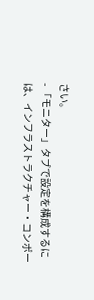さい。
- 「モニター」タブで設定を構成するには、インフラストラクチャー・コンポー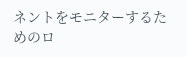ネントをモニターするためのロ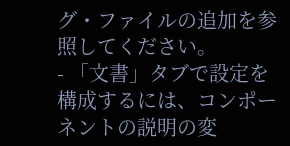グ・ファイルの追加を参照してください。
- 「文書」タブで設定を構成するには、コンポーネントの説明の変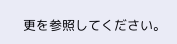更を参照してください。